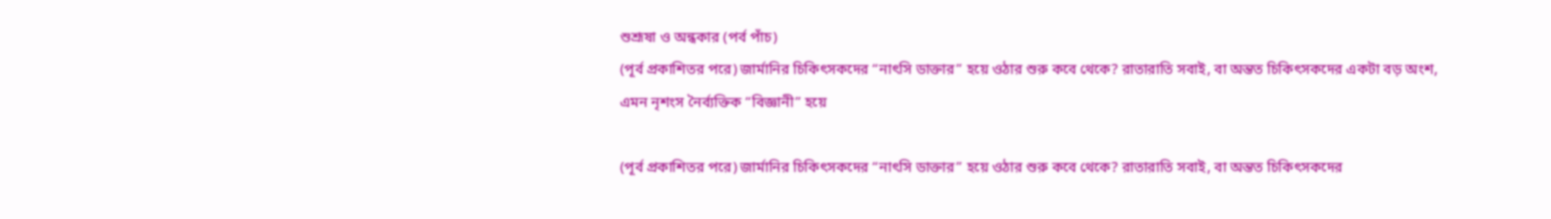শুশ্রূষা ও অন্ধকার (পর্ব পাঁচ)
(পূর্ব প্রকাশিতর পরে) জার্মানির চিকিৎসকদের “নাৎসি ডাক্তার” হয়ে ওঠার শুরু কবে থেকে? রাতারাতি সবাই, বা অন্তত চিকিৎসকদের একটা বড় অংশ, এমন নৃশংস নৈর্ব্যক্তিক “বিজ্ঞানী” হয়ে

(পূর্ব প্রকাশিতর পরে) জার্মানির চিকিৎসকদের “নাৎসি ডাক্তার” হয়ে ওঠার শুরু কবে থেকে? রাতারাতি সবাই, বা অন্তত চিকিৎসকদের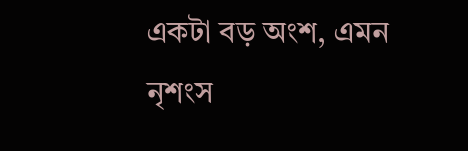একটা বড় অংশ, এমন নৃশংস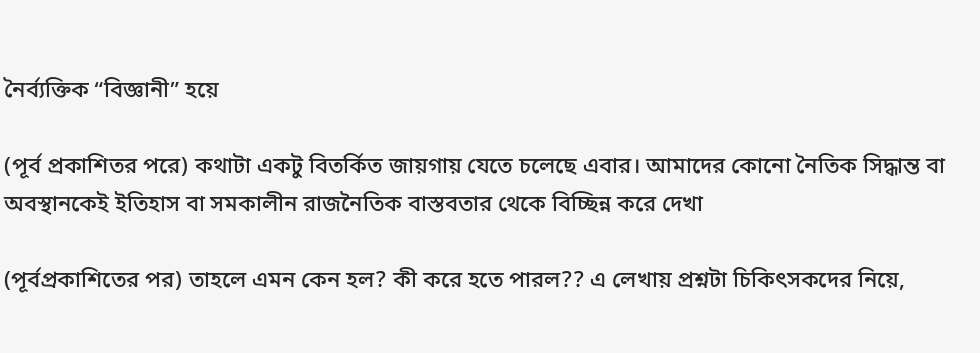নৈর্ব্যক্তিক “বিজ্ঞানী” হয়ে

(পূর্ব প্রকাশিতর পরে) কথাটা একটু বিতর্কিত জায়গায় যেতে চলেছে এবার। আমাদের কোনো নৈতিক সিদ্ধান্ত বা অবস্থানকেই ইতিহাস বা সমকালীন রাজনৈতিক বাস্তবতার থেকে বিচ্ছিন্ন করে দেখা

(পূর্বপ্রকাশিতের পর) তাহলে এমন কেন হল? কী করে হতে পারল?? এ লেখায় প্রশ্নটা চিকিৎসকদের নিয়ে,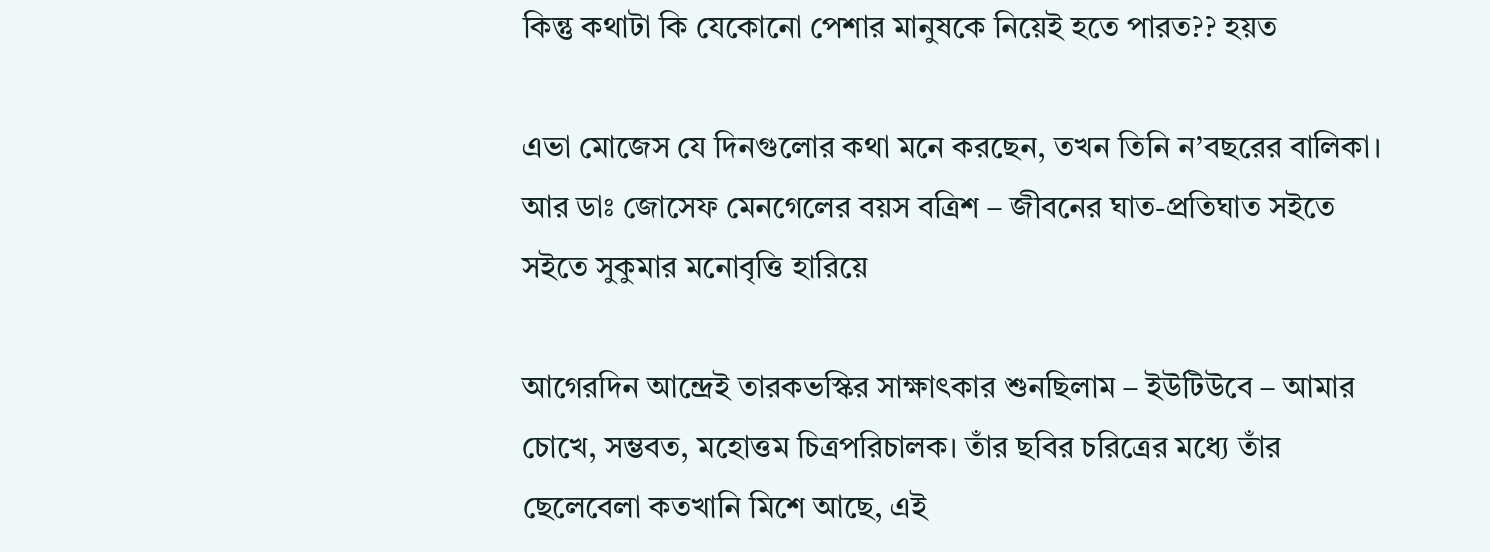কিন্তু কথাটা কি যেকোনো পেশার মানুষকে নিয়েই হতে পারত?? হয়ত

এভা মোজেস যে দিনগুলোর কথা মনে করছেন, তখন তিনি ন’বছরের বালিকা। আর ডাঃ জোসেফ মেনগেলের বয়স বত্রিশ – জীবনের ঘাত-প্রতিঘাত সইতে সইতে সুকুমার মনোবৃত্তি হারিয়ে

আগেরদিন আন্দ্রেই তারকভস্কির সাক্ষাৎকার শুনছিলাম – ইউটিউবে – আমার চোখে, সম্ভবত, মহোত্তম চিত্রপরিচালক। তাঁর ছবির চরিত্রের মধ্যে তাঁর ছেলেবেলা কতখানি মিশে আছে, এই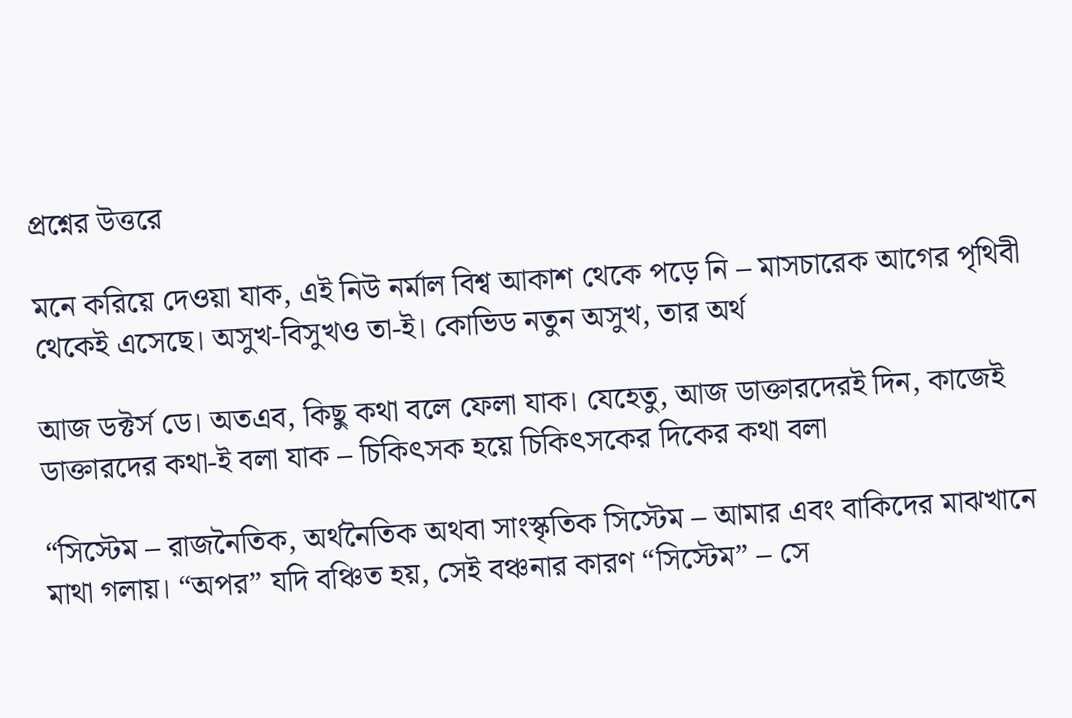প্রশ্নের উত্তরে

মনে করিয়ে দেওয়া যাক, এই নিউ নর্মাল বিশ্ব আকাশ থেকে পড়ে নি – মাসচারেক আগের পৃথিবী থেকেই এসেছে। অসুখ-বিসুখও তা-ই। কোভিড নতুন অসুখ, তার অর্থ

আজ ডক্টর্স ডে। অতএব, কিছু কথা বলে ফেলা যাক। যেহেতু, আজ ডাক্তারদেরই দিন, কাজেই ডাক্তারদের কথা-ই বলা যাক – চিকিৎসক হয়ে চিকিৎসকের দিকের কথা বলা

“সিস্টেম – রাজনৈতিক, অর্থনৈতিক অথবা সাংস্কৃতিক সিস্টেম – আমার এবং বাকিদের মাঝখানে মাথা গলায়। “অপর” যদি বঞ্চিত হয়, সেই বঞ্চনার কারণ “সিস্টেম” – সে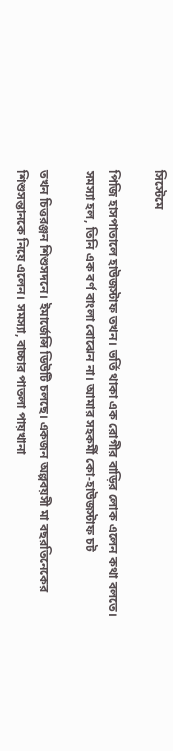সিস্টেমে

পিজি হাসপাতালে হাউজস্টাফ তখন। ভর্তি থাকা এক রোগীর বাড়ির লোক এলেন কথা বলতে। সমস্যা হল, তিনি এক বর্ণ বাংলা বোঝেন না। আমার সহকর্মী কো-হাউজস্টাফ চট

তখন চিত্তরঞ্জন শিশুসদনে। ইমার্জেন্সি ডিউটি চলছে। একজন অল্পবয়সী মা বছরতিনেকের শিশুসন্তানকে নিয়ে এলেন। সমস্যা, বাচ্চার পাতলা পায়খানা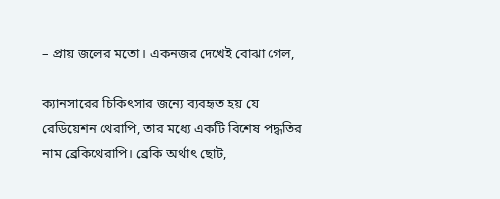– প্রায় জলের মতো। একনজর দেখেই বোঝা গেল,

ক্যানসারের চিকিৎসার জন্যে ব্যবহৃত হয় যে রেডিয়েশন থেরাপি, তার মধ্যে একটি বিশেষ পদ্ধতির নাম ব্রেকিথেরাপি। ব্রেকি অর্থাৎ ছোট,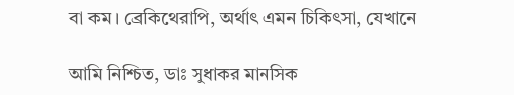বা কম। ব্রেকিথেরাপি, অর্থাৎ এমন চিকিৎসা, যেখানে

আমি নিশ্চিত, ডাঃ সুধাকর মানসিক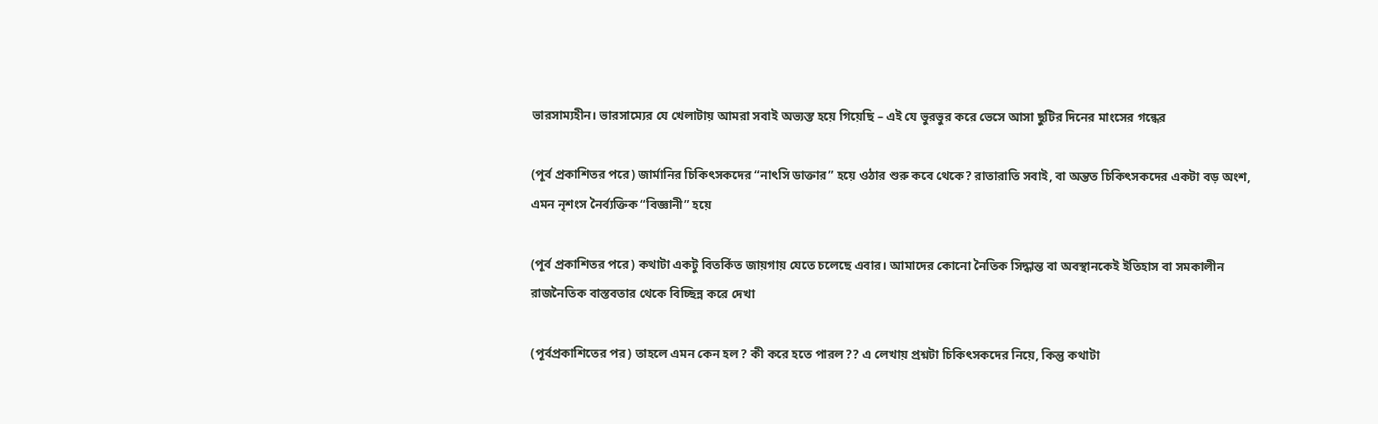ভারসাম্যহীন। ভারসাম্যের যে খেলাটায় আমরা সবাই অভ্যস্ত হয়ে গিয়েছি – এই যে ভুরভুর করে ভেসে আসা ছুটির দিনের মাংসের গন্ধের

(পূর্ব প্রকাশিতর পরে) জার্মানির চিকিৎসকদের “নাৎসি ডাক্তার” হয়ে ওঠার শুরু কবে থেকে? রাতারাতি সবাই, বা অন্তত চিকিৎসকদের একটা বড় অংশ, এমন নৃশংস নৈর্ব্যক্তিক “বিজ্ঞানী” হয়ে

(পূর্ব প্রকাশিতর পরে) কথাটা একটু বিতর্কিত জায়গায় যেতে চলেছে এবার। আমাদের কোনো নৈতিক সিদ্ধান্ত বা অবস্থানকেই ইতিহাস বা সমকালীন রাজনৈতিক বাস্তবতার থেকে বিচ্ছিন্ন করে দেখা

(পূর্বপ্রকাশিতের পর) তাহলে এমন কেন হল? কী করে হতে পারল?? এ লেখায় প্রশ্নটা চিকিৎসকদের নিয়ে, কিন্তু কথাটা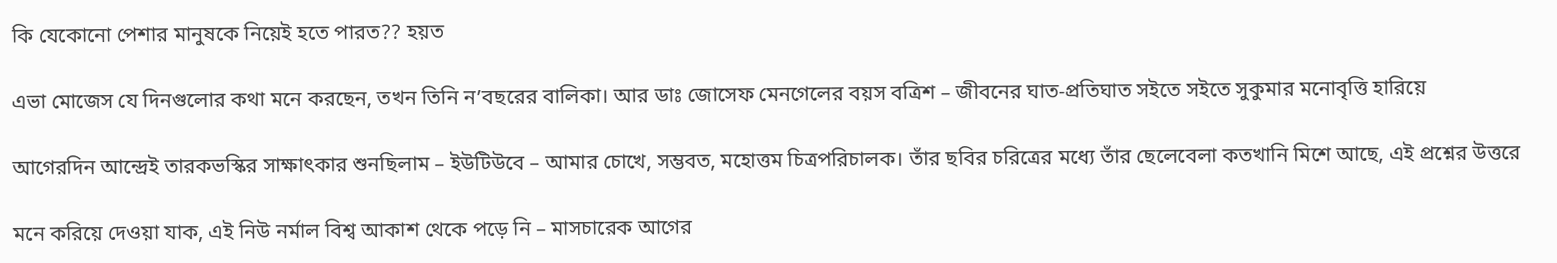কি যেকোনো পেশার মানুষকে নিয়েই হতে পারত?? হয়ত

এভা মোজেস যে দিনগুলোর কথা মনে করছেন, তখন তিনি ন’বছরের বালিকা। আর ডাঃ জোসেফ মেনগেলের বয়স বত্রিশ – জীবনের ঘাত-প্রতিঘাত সইতে সইতে সুকুমার মনোবৃত্তি হারিয়ে

আগেরদিন আন্দ্রেই তারকভস্কির সাক্ষাৎকার শুনছিলাম – ইউটিউবে – আমার চোখে, সম্ভবত, মহোত্তম চিত্রপরিচালক। তাঁর ছবির চরিত্রের মধ্যে তাঁর ছেলেবেলা কতখানি মিশে আছে, এই প্রশ্নের উত্তরে

মনে করিয়ে দেওয়া যাক, এই নিউ নর্মাল বিশ্ব আকাশ থেকে পড়ে নি – মাসচারেক আগের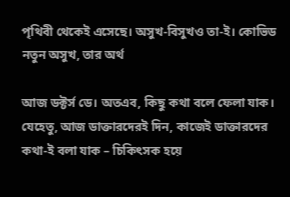পৃথিবী থেকেই এসেছে। অসুখ-বিসুখও তা-ই। কোভিড নতুন অসুখ, তার অর্থ

আজ ডক্টর্স ডে। অতএব, কিছু কথা বলে ফেলা যাক। যেহেতু, আজ ডাক্তারদেরই দিন, কাজেই ডাক্তারদের কথা-ই বলা যাক – চিকিৎসক হয়ে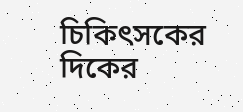চিকিৎসকের দিকের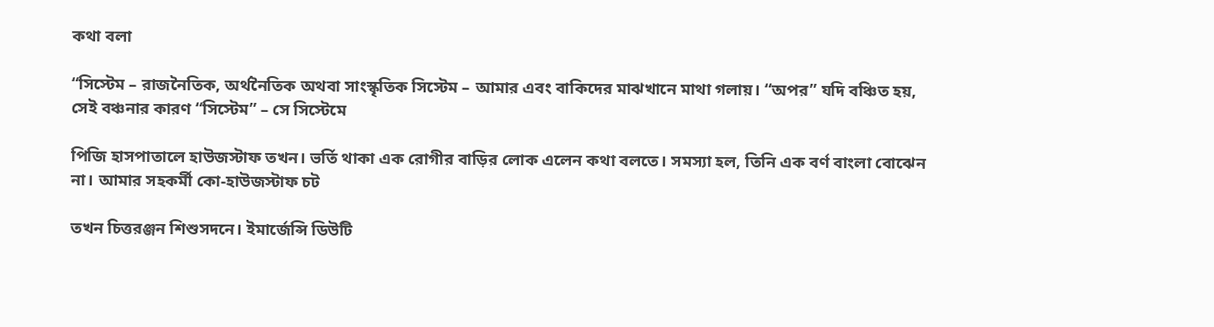কথা বলা

“সিস্টেম – রাজনৈতিক, অর্থনৈতিক অথবা সাংস্কৃতিক সিস্টেম – আমার এবং বাকিদের মাঝখানে মাথা গলায়। “অপর” যদি বঞ্চিত হয়, সেই বঞ্চনার কারণ “সিস্টেম” – সে সিস্টেমে

পিজি হাসপাতালে হাউজস্টাফ তখন। ভর্তি থাকা এক রোগীর বাড়ির লোক এলেন কথা বলতে। সমস্যা হল, তিনি এক বর্ণ বাংলা বোঝেন না। আমার সহকর্মী কো-হাউজস্টাফ চট

তখন চিত্তরঞ্জন শিশুসদনে। ইমার্জেন্সি ডিউটি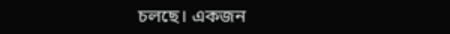চলছে। একজন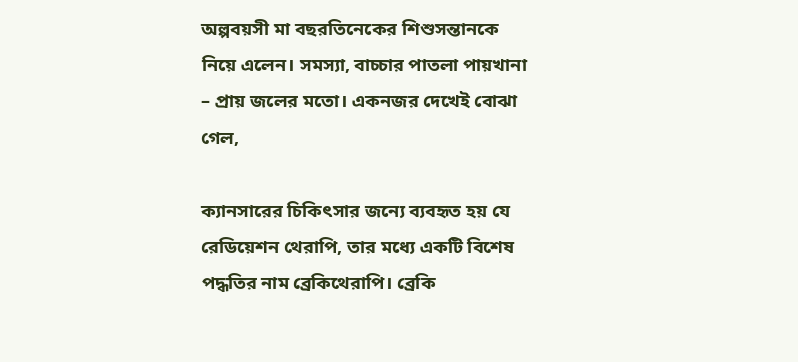অল্পবয়সী মা বছরতিনেকের শিশুসন্তানকে নিয়ে এলেন। সমস্যা, বাচ্চার পাতলা পায়খানা – প্রায় জলের মতো। একনজর দেখেই বোঝা গেল,

ক্যানসারের চিকিৎসার জন্যে ব্যবহৃত হয় যে রেডিয়েশন থেরাপি, তার মধ্যে একটি বিশেষ পদ্ধতির নাম ব্রেকিথেরাপি। ব্রেকি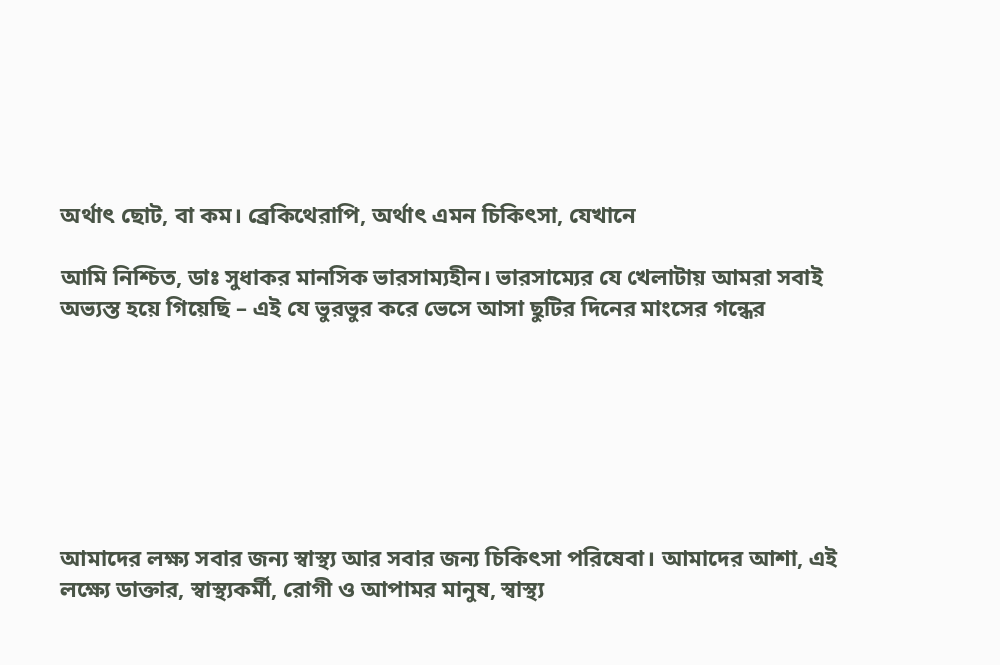অর্থাৎ ছোট, বা কম। ব্রেকিথেরাপি, অর্থাৎ এমন চিকিৎসা, যেখানে

আমি নিশ্চিত, ডাঃ সুধাকর মানসিক ভারসাম্যহীন। ভারসাম্যের যে খেলাটায় আমরা সবাই অভ্যস্ত হয়ে গিয়েছি – এই যে ভুরভুর করে ভেসে আসা ছুটির দিনের মাংসের গন্ধের







আমাদের লক্ষ্য সবার জন্য স্বাস্থ্য আর সবার জন্য চিকিৎসা পরিষেবা। আমাদের আশা, এই লক্ষ্যে ডাক্তার, স্বাস্থ্যকর্মী, রোগী ও আপামর মানুষ, স্বাস্থ্য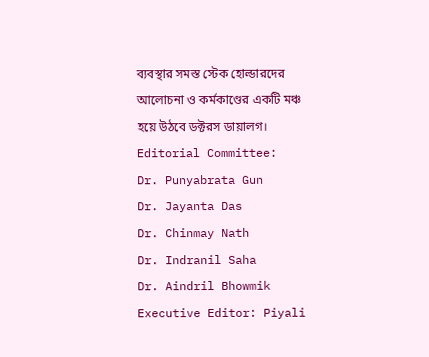ব্যবস্থার সমস্ত স্টেক হোল্ডারদের আলোচনা ও কর্মকাণ্ডের একটি মঞ্চ হয়ে উঠবে ডক্টরস ডায়ালগ।
Editorial Committee:
Dr. Punyabrata Gun
Dr. Jayanta Das
Dr. Chinmay Nath
Dr. Indranil Saha
Dr. Aindril Bhowmik
Executive Editor: Piyali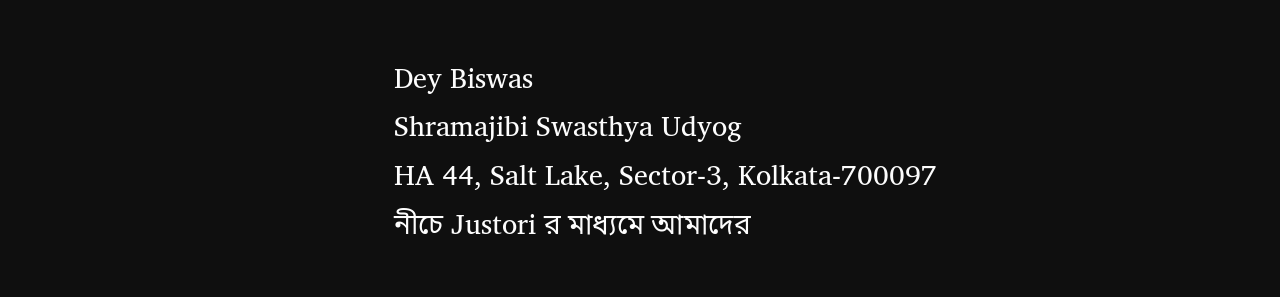Dey Biswas
Shramajibi Swasthya Udyog
HA 44, Salt Lake, Sector-3, Kolkata-700097
নীচে Justori র মাধ্যমে আমাদের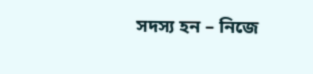সদস্য হন – নিজে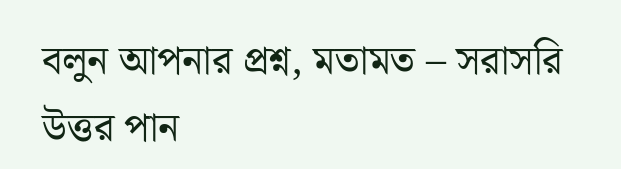বলুন আপনার প্রশ্ন, মতামত – সরাসরি উত্তর পান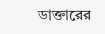ডাক্তারের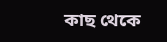কাছ থেকে